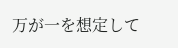万が一を想定して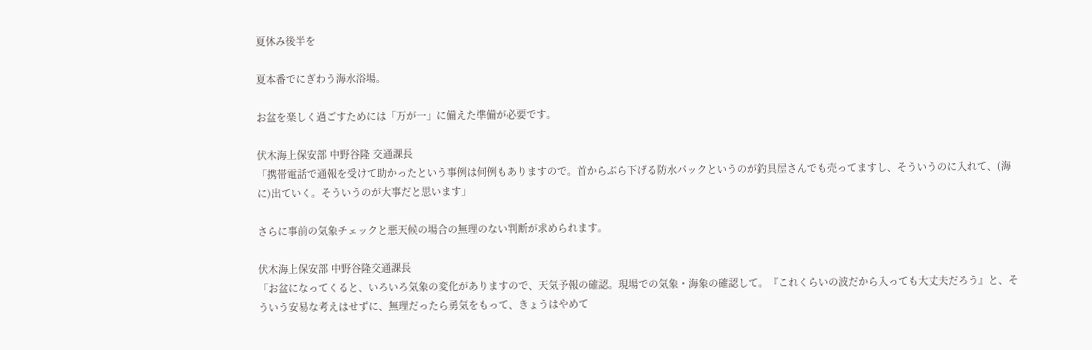夏休み後半を

夏本番でにぎわう海水浴場。

お盆を楽しく過ごすためには「万が一」に備えた準備が必要です。

伏木海上保安部 中野谷隆 交通課長
「携帯電話で通報を受けて助かったという事例は何例もありますので。首からぶら下げる防水パックというのが釣具屋さんでも売ってますし、そういうのに入れて、(海に)出ていく。そういうのが大事だと思います」

さらに事前の気象チェックと悪天候の場合の無理のない判断が求められます。

伏木海上保安部 中野谷隆交通課長
「お盆になってくると、いろいろ気象の変化がありますので、天気予報の確認。現場での気象・海象の確認して。『これくらいの波だから入っても大丈夫だろう』と、そういう安易な考えはせずに、無理だったら勇気をもって、きょうはやめて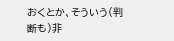おくとか、そういう(判断も)非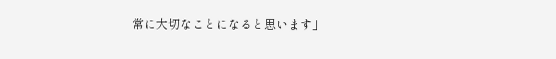常に大切なことになると思います」